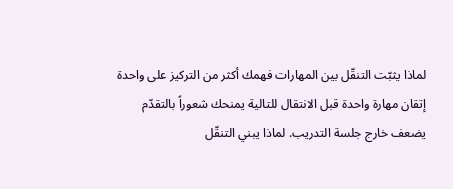لماذا يثبّت التنقّل بين المهارات فهمك أكثر من التركيز على واحدة
إتقان مهارة واحدة قبل الانتقال للتالية يمنحك شعوراً بالتقدّم يضعف خارج جلسة التدريب. لماذا يبني التنقّل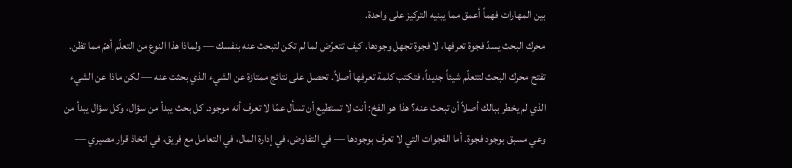بين المهارات فهماً أعمق مما يبنيه التركيز على واحدة.
محرك البحث يسدّ فجوة تعرفها، لا فجوة تجهل وجودها. كيف تتعرّض لما لم تكن لتبحث عنه بنفسك — ولماذا هذا النوع من التعلّم أهمّ مما تظن.
تفتح محرك البحث لتتعلّم شيئاً جديداً، فتكتب كلمة تعرفها أصلاً. تحصل على نتائج ممتازة عن الشيء الذي بحثت عنه — لكن ماذا عن الشيء الذي لم يخطر ببالك أصلاً أن تبحث عنه؟ هذا هو الفخ: أنت لا تستطيع أن تسأل عمّا لا تعرف أنه موجود. كل بحث يبدأ من سؤال، وكل سؤال يبدأ من وعي مسبق بوجود فجوة. أما الفجوات التي لا تعرف بوجودها — في التفاوض، في إدارة المال، في التعامل مع فريق، في اتخاذ قرار مصيري —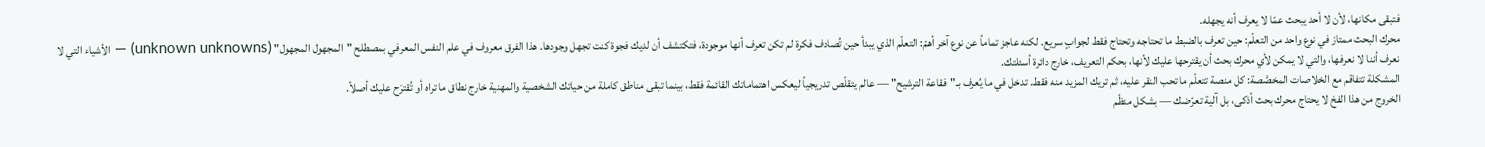فتبقى مكانها، لأن لا أحد يبحث عمّا لا يعرف أنه يجهله.
محرك البحث ممتاز في نوع واحد من التعلّم: حين تعرف بالضبط ما تحتاجه وتحتاج فقط لجوابٍ سريع. لكنه عاجز تماماً عن نوع آخر أهمّ: التعلّم الذي يبدأ حين تُصادف فكرة لم تكن تعرف أنها موجودة، فتكتشف أن لديك فجوة كنت تجهل وجودها. هذا الفرق معروف في علم النفس المعرفي بمصطلح "المجهول المجهول" (unknown unknowns) — الأشياء التي لا نعرف أننا لا نعرفها، والتي لا يمكن لأي محرك بحث أن يقترحها عليك لأنها، بحكم التعريف، خارج دائرة أسئلتك.
المشكلة تتفاقم مع الخلاصات المخصَّصة: كل منصة تتعلّم ما تحب النقر عليه، ثم تريك المزيد منه فقط. تدخل في ما يُعرف بـ"فقاعة الترشيح" — عالم يتقلّص تدريجياً ليعكس اهتماماتك القائمة فقط، بينما تبقى مناطق كاملة من حياتك الشخصية والمهنية خارج نطاق ما تراه أو تُقترَح عليك أصلاً.
الخروج من هذا الفخ لا يحتاج محرك بحث أذكى، بل آلية تعرّضك — بشكل منظّم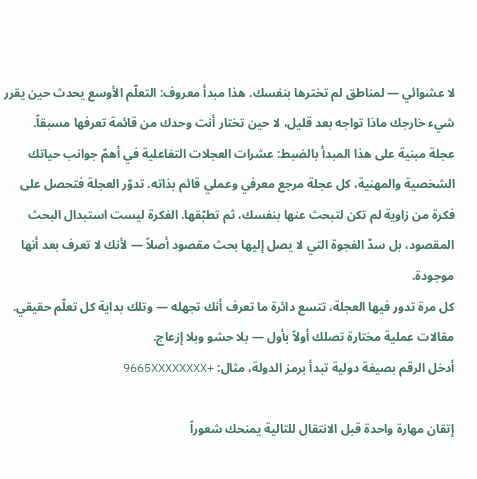لا عشوائي — لمناطق لم تخترها بنفسك. هذا مبدأ معروف: التعلّم الأوسع يحدث حين يقرر شيء خارجك ماذا تواجه بعد قليل، لا حين تختار أنت وحدك من قائمة تعرفها مسبقاً.
عجلة مبنية على هذا المبدأ بالضبط: عشرات العجلات التفاعلية في أهمّ جوانب حياتك الشخصية والمهنية، كل عجلة مرجع معرفي وعملي قائم بذاته. تدوّر العجلة فتحصل على فكرة من زاوية لم تكن لتبحث عنها بنفسك، ثم تطبّقها. الفكرة ليست استبدال البحث المقصود، بل سدّ الفجوة التي لا يصل إليها بحث مقصود أصلاً — لأنك لا تعرف بعد أنها موجودة.
كل مرة تدور فيها العجلة، تتسع دائرة ما تعرف أنك تجهله — وتلك بداية كل تعلّم حقيقي.
مقالات عملية مختارة تصلك أولاً بأول — بلا حشو وبلا إزعاج.
أدخل الرقم بصيغة دولية تبدأ برمز الدولة، مثال: +9665XXXXXXXX

إتقان مهارة واحدة قبل الانتقال للتالية يمنحك شعوراً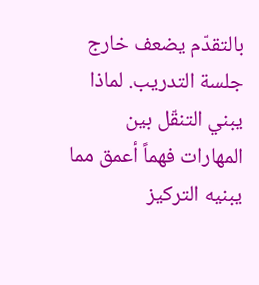بالتقدّم يضعف خارج جلسة التدريب. لماذا يبني التنقّل بين المهارات فهماً أعمق مما يبنيه التركيز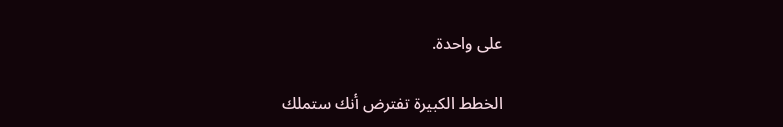على واحدة.

الخطط الكبيرة تفترض أنك ستملك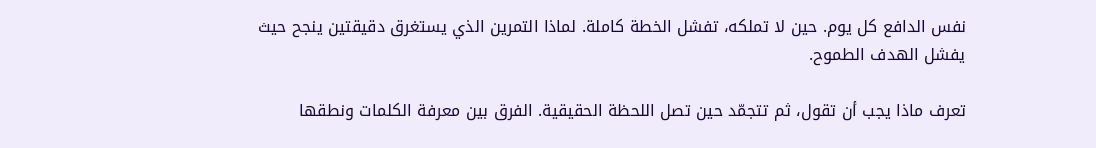نفس الدافع كل يوم. حين لا تملكه، تفشل الخطة كاملة. لماذا التمرين الذي يستغرق دقيقتين ينجح حيث يفشل الهدف الطموح.

تعرف ماذا يجب أن تقول، ثم تتجمّد حين تصل اللحظة الحقيقية. الفرق بين معرفة الكلمات ونطقها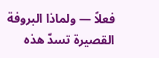فعلاً — ولماذا البروفة القصيرة تسدّ هذه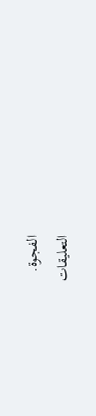الفجوة.
التعليقات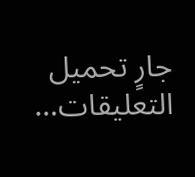جارٍ تحميل التعليقات…